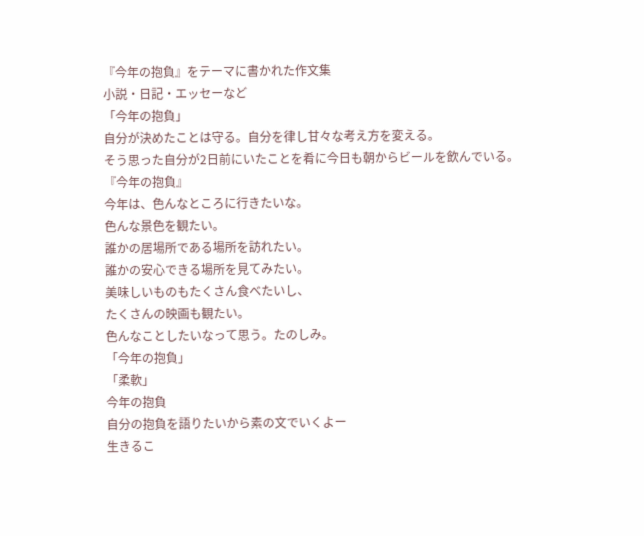『今年の抱負』をテーマに書かれた作文集
小説・日記・エッセーなど
「今年の抱負」
自分が決めたことは守る。自分を律し甘々な考え方を変える。
そう思った自分が2日前にいたことを肴に今日も朝からビールを飲んでいる。
『今年の抱負』
今年は、色んなところに行きたいな。
色んな景色を観たい。
誰かの居場所である場所を訪れたい。
誰かの安心できる場所を見てみたい。
美味しいものもたくさん食べたいし、
たくさんの映画も観たい。
色んなことしたいなって思う。たのしみ。
「今年の抱負」
「柔軟」
今年の抱負
自分の抱負を語りたいから素の文でいくよー
生きるこ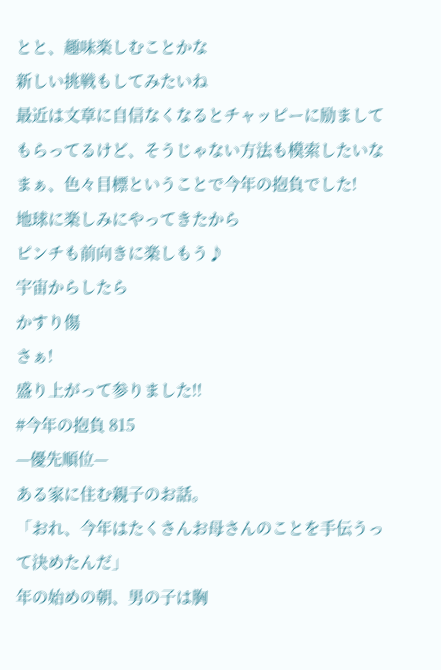とと、趣味楽しむことかな
新しい挑戦もしてみたいね
最近は文章に自信なくなるとチャッピーに励ましてもらってるけど、そうじゃない方法も模索したいな
まぁ、色々目標ということで今年の抱負でした!
地球に楽しみにやってきたから
ピンチも前向きに楽しもう♪
宇宙からしたら
かすり傷
さぁ!
盛り上がって参りました!!
#今年の抱負 815
—優先順位—
ある家に住む親子のお話。
「おれ、今年はたくさんお母さんのことを手伝うって決めたんだ」
年の始めの朝、男の子は胸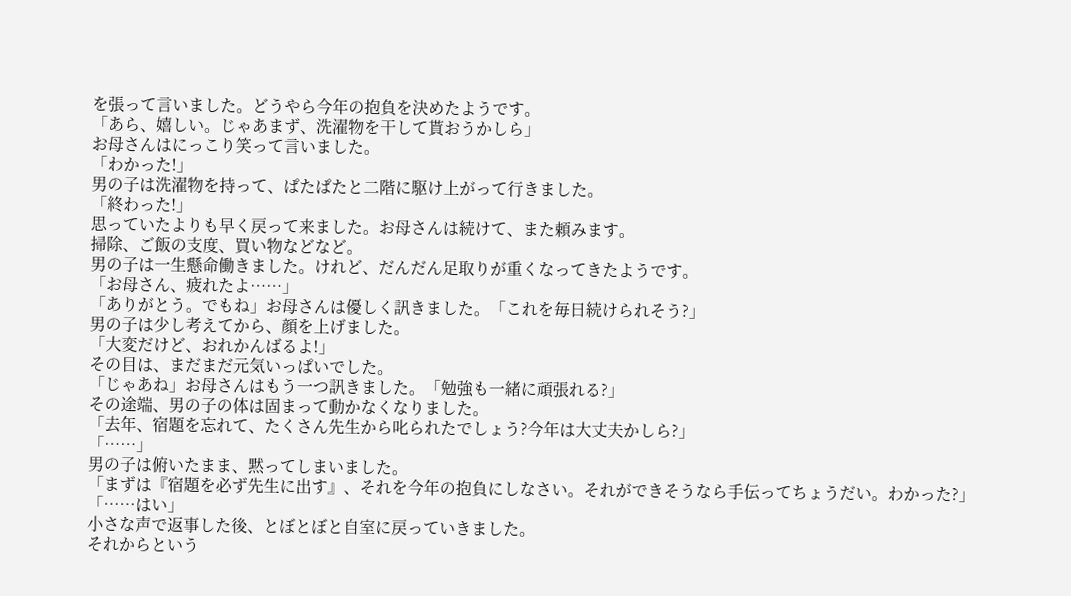を張って言いました。どうやら今年の抱負を決めたようです。
「あら、嬉しい。じゃあまず、洗濯物を干して貰おうかしら」
お母さんはにっこり笑って言いました。
「わかった!」
男の子は洗濯物を持って、ぱたぱたと二階に駆け上がって行きました。
「終わった!」
思っていたよりも早く戻って来ました。お母さんは続けて、また頼みます。
掃除、ご飯の支度、買い物などなど。
男の子は一生懸命働きました。けれど、だんだん足取りが重くなってきたようです。
「お母さん、疲れたよ……」
「ありがとう。でもね」お母さんは優しく訊きました。「これを毎日続けられそう?」
男の子は少し考えてから、顔を上げました。
「大変だけど、おれかんばるよ!」
その目は、まだまだ元気いっぱいでした。
「じゃあね」お母さんはもう一つ訊きました。「勉強も一緒に頑張れる?」
その途端、男の子の体は固まって動かなくなりました。
「去年、宿題を忘れて、たくさん先生から叱られたでしょう?今年は大丈夫かしら?」
「……」
男の子は俯いたまま、黙ってしまいました。
「まずは『宿題を必ず先生に出す』、それを今年の抱負にしなさい。それができそうなら手伝ってちょうだい。わかった?」
「……はい」
小さな声で返事した後、とぼとぼと自室に戻っていきました。
それからという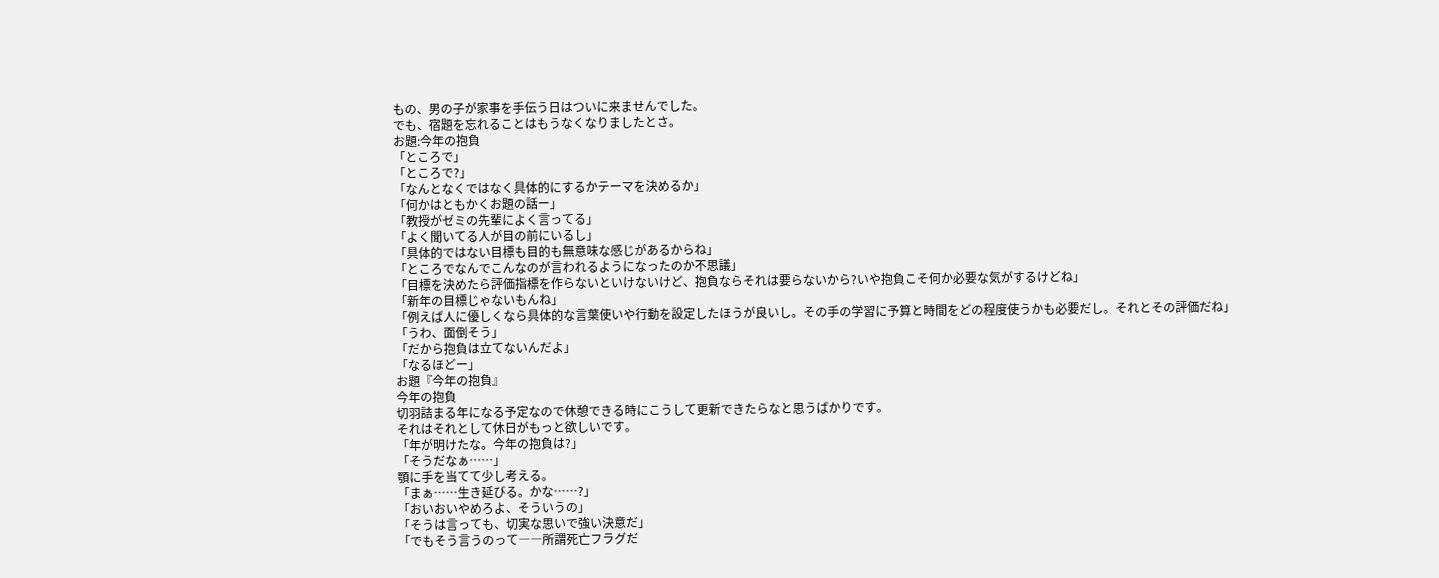もの、男の子が家事を手伝う日はついに来ませんでした。
でも、宿題を忘れることはもうなくなりましたとさ。
お題:今年の抱負
「ところで」
「ところで?」
「なんとなくではなく具体的にするかテーマを決めるか」
「何かはともかくお題の話ー」
「教授がゼミの先輩によく言ってる」
「よく聞いてる人が目の前にいるし」
「具体的ではない目標も目的も無意味な感じがあるからね」
「ところでなんでこんなのが言われるようになったのか不思議」
「目標を決めたら評価指標を作らないといけないけど、抱負ならそれは要らないから?いや抱負こそ何か必要な気がするけどね」
「新年の目標じゃないもんね」
「例えば人に優しくなら具体的な言葉使いや行動を設定したほうが良いし。その手の学習に予算と時間をどの程度使うかも必要だし。それとその評価だね」
「うわ、面倒そう」
「だから抱負は立てないんだよ」
「なるほどー」
お題『今年の抱負』
今年の抱負
切羽詰まる年になる予定なので休憩できる時にこうして更新できたらなと思うばかりです。
それはそれとして休日がもっと欲しいです。
「年が明けたな。今年の抱負は?」
「そうだなぁ……」
顎に手を当てて少し考える。
「まぁ……生き延びる。かな……?」
「おいおいやめろよ、そういうの」
「そうは言っても、切実な思いで強い決意だ」
「でもそう言うのって――所謂死亡フラグだ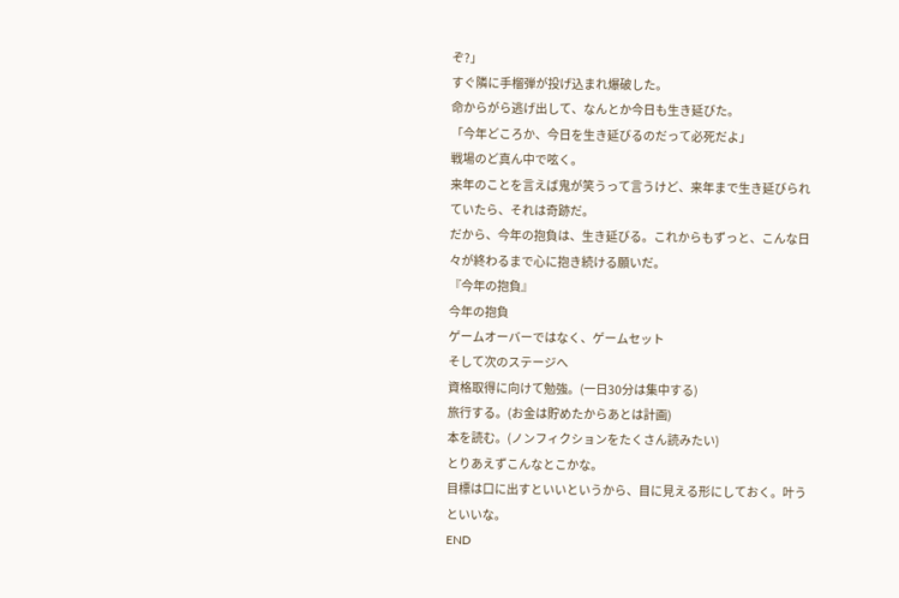ぞ?」
すぐ隣に手榴弾が投げ込まれ爆破した。
命からがら逃げ出して、なんとか今日も生き延びた。
「今年どころか、今日を生き延びるのだって必死だよ」
戦場のど真ん中で呟く。
来年のことを言えば鬼が笑うって言うけど、来年まで生き延びられていたら、それは奇跡だ。
だから、今年の抱負は、生き延びる。これからもずっと、こんな日々が終わるまで心に抱き続ける願いだ。
『今年の抱負』
今年の抱負
ゲームオーバーではなく、ゲームセット
そして次のステージへ
資格取得に向けて勉強。(一日30分は集中する)
旅行する。(お金は貯めたからあとは計画)
本を読む。(ノンフィクションをたくさん読みたい)
とりあえずこんなとこかな。
目標は口に出すといいというから、目に見える形にしておく。叶うといいな。
END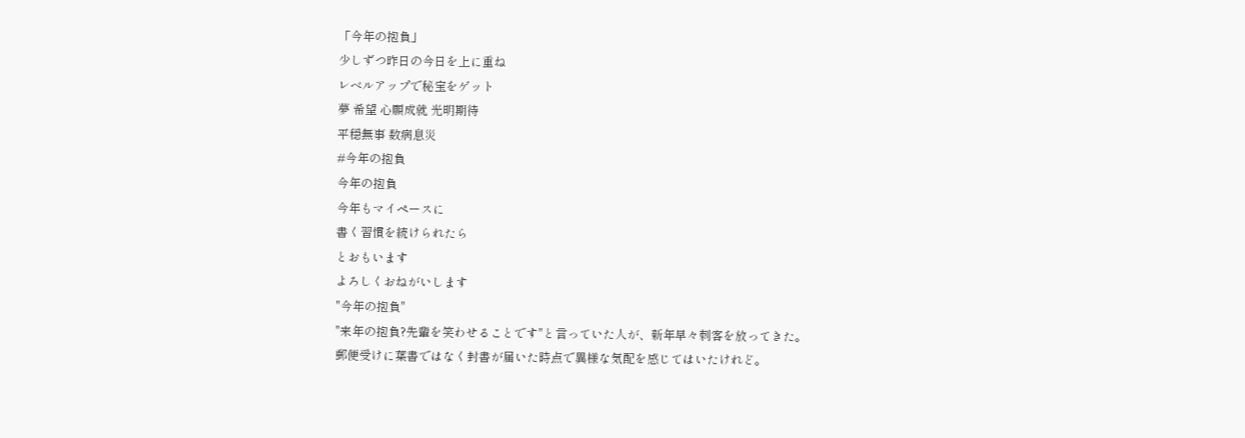「今年の抱負」
少しずつ昨日の今日を上に重ね
レベルアップで秘宝をゲット
夢 希望 心願成就 光明期待
平穏無事 数病息災
#今年の抱負
今年の抱負
今年もマイペースに
書く習慣を続けられたら
とおもいます
よろしくおねがいします
"今年の抱負"
"来年の抱負?先輩を笑わせることです"と言っていた人が、新年早々刺客を放ってきた。
郵便受けに葉書ではなく封書が届いた時点で異様な気配を感じてはいたけれど。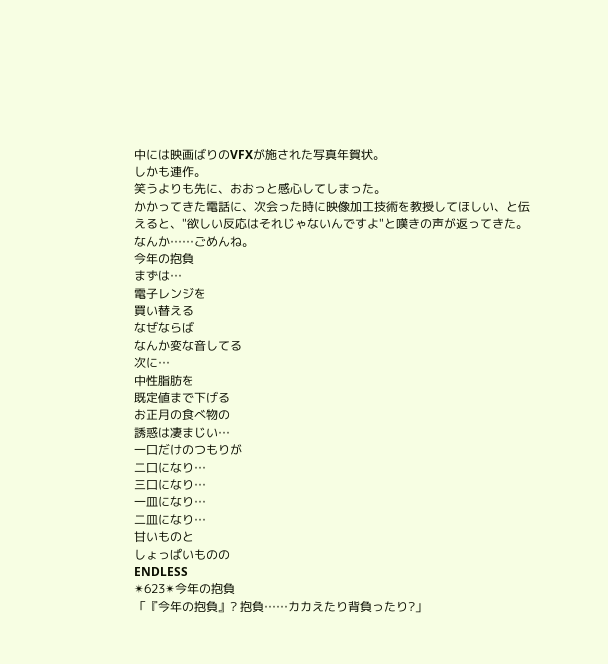中には映画ばりのVFXが施された写真年賀状。
しかも連作。
笑うよりも先に、おおっと感心してしまった。
かかってきた電話に、次会った時に映像加工技術を教授してほしい、と伝えると、"欲しい反応はそれじゃないんですよ"と嘆きの声が返ってきた。
なんか……ごめんね。
今年の抱負
まずは…
電子レンジを
買い替える
なぜならば
なんか変な音してる
次に…
中性脂肪を
既定値まで下げる
お正月の食べ物の
誘惑は凄まじい…
一口だけのつもりが
二口になり…
三口になり…
一皿になり…
二皿になり…
甘いものと
しょっぱいものの
ENDLESS
✴623✴今年の抱負
「『今年の抱負』? 抱負……カカえたり背負ったり?」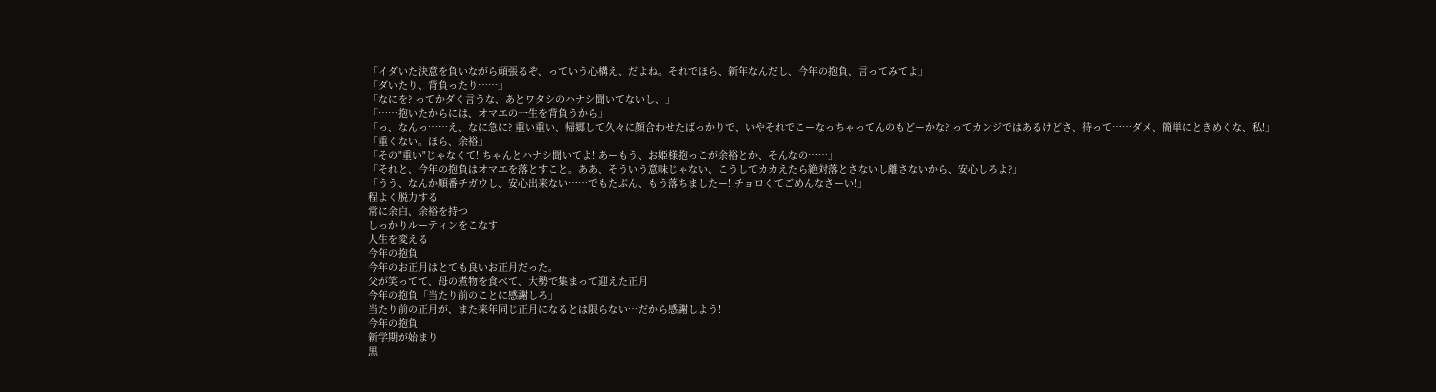「イダいた決意を負いながら頑張るぞ、っていう心構え、だよね。それでほら、新年なんだし、今年の抱負、言ってみてよ」
「ダいたり、背負ったり……」
「なにを? ってかダく言うな、あとワタシのハナシ聞いてないし、」
「……抱いたからには、オマエの一生を背負うから」
「っ、なんっ……え、なに急に? 重い重い、帰郷して久々に顔合わせたばっかりで、いやそれでこーなっちゃってんのもどーかな? ってカンジではあるけどさ、待って……ダメ、簡単にときめくな、私!」
「重くない。ほら、余裕」
「その"重い"じゃなくて! ちゃんとハナシ聞いてよ! あーもう、お姫様抱っこが余裕とか、そんなの……」
「それと、今年の抱負はオマエを落とすこと。ああ、そういう意味じゃない、こうしてカカえたら絶対落とさないし離さないから、安心しろよ?」
「うう、なんか順番チガウし、安心出来ない……でもたぶん、もう落ちましたー! チョロくてごめんなさーい!」
程よく脱力する
常に余白、余裕を持つ
しっかりルーティンをこなす
人生を変える
今年の抱負
今年のお正月はとても良いお正月だった。
父が笑ってて、母の煮物を食べて、大勢で集まって迎えた正月
今年の抱負「当たり前のことに感謝しろ」
当たり前の正月が、また来年同じ正月になるとは限らない…だから感謝しよう!
今年の抱負
新学期が始まり
黒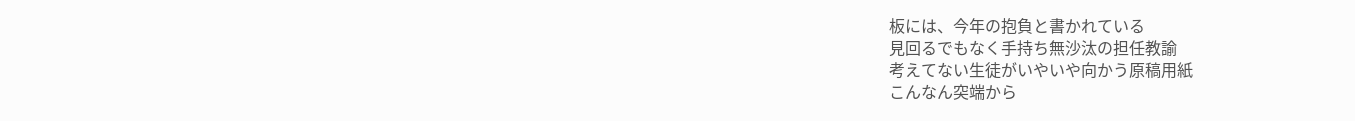板には、今年の抱負と書かれている
見回るでもなく手持ち無沙汰の担任教諭
考えてない生徒がいやいや向かう原稿用紙
こんなん突端から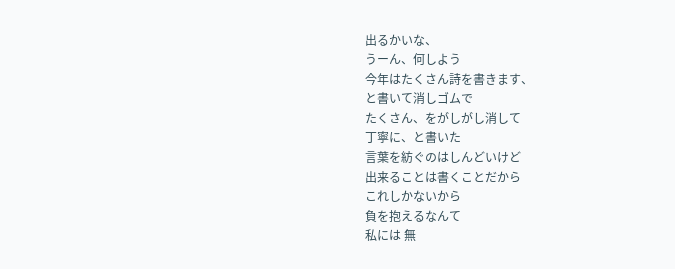出るかいな、
うーん、何しよう
今年はたくさん詩を書きます、
と書いて消しゴムで
たくさん、をがしがし消して
丁寧に、と書いた
言葉を紡ぐのはしんどいけど
出来ることは書くことだから
これしかないから
負を抱えるなんて
私には 無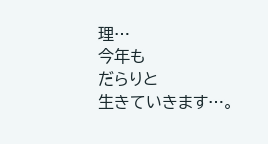理…
今年も
だらりと
生きていきます…。